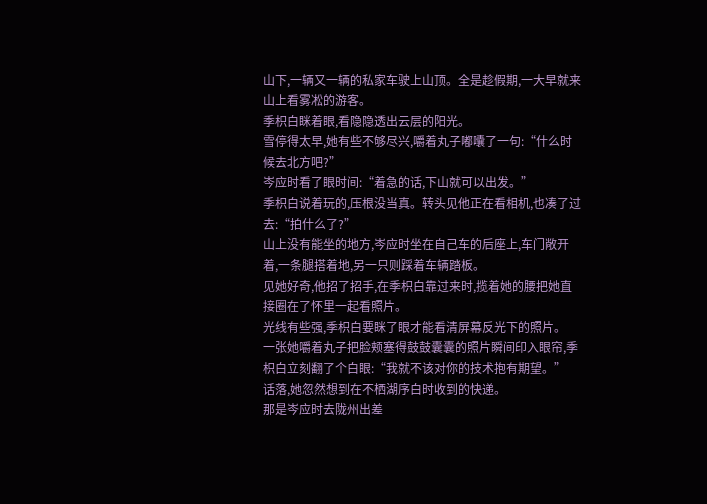山下,一辆又一辆的私家车驶上山顶。全是趁假期,一大早就来山上看雾凇的游客。
季枳白眯着眼,看隐隐透出云层的阳光。
雪停得太早,她有些不够尽兴,嚼着丸子嘟囔了一句:“什么时候去北方吧?”
岑应时看了眼时间:“着急的话,下山就可以出发。”
季枳白说着玩的,压根没当真。转头见他正在看相机,也凑了过去:“拍什么了?”
山上没有能坐的地方,岑应时坐在自己车的后座上,车门敞开着,一条腿搭着地,另一只则踩着车辆踏板。
见她好奇,他招了招手,在季枳白靠过来时,揽着她的腰把她直接圈在了怀里一起看照片。
光线有些强,季枳白要眯了眼才能看清屏幕反光下的照片。
一张她嚼着丸子把脸颊塞得鼓鼓囊囊的照片瞬间印入眼帘,季枳白立刻翻了个白眼:“我就不该对你的技术抱有期望。”
话落,她忽然想到在不栖湖序白时收到的快递。
那是岑应时去陇州出差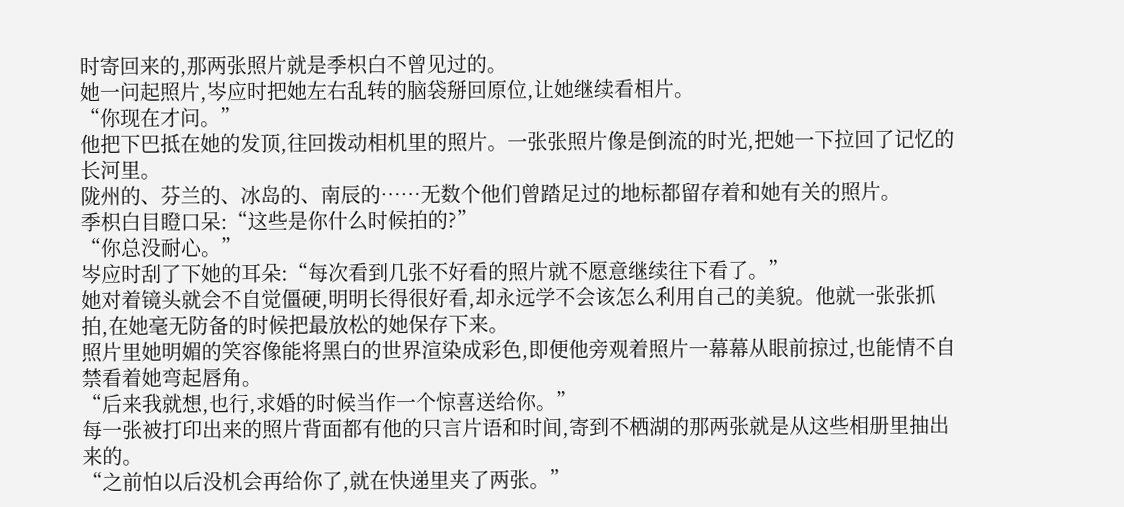时寄回来的,那两张照片就是季枳白不曾见过的。
她一问起照片,岑应时把她左右乱转的脑袋掰回原位,让她继续看相片。
“你现在才问。”
他把下巴抵在她的发顶,往回拨动相机里的照片。一张张照片像是倒流的时光,把她一下拉回了记忆的长河里。
陇州的、芬兰的、冰岛的、南辰的……无数个他们曾踏足过的地标都留存着和她有关的照片。
季枳白目瞪口呆:“这些是你什么时候拍的?”
“你总没耐心。”
岑应时刮了下她的耳朵:“每次看到几张不好看的照片就不愿意继续往下看了。”
她对着镜头就会不自觉僵硬,明明长得很好看,却永远学不会该怎么利用自己的美貌。他就一张张抓拍,在她毫无防备的时候把最放松的她保存下来。
照片里她明媚的笑容像能将黑白的世界渲染成彩色,即便他旁观着照片一幕幕从眼前掠过,也能情不自禁看着她弯起唇角。
“后来我就想,也行,求婚的时候当作一个惊喜送给你。”
每一张被打印出来的照片背面都有他的只言片语和时间,寄到不栖湖的那两张就是从这些相册里抽出来的。
“之前怕以后没机会再给你了,就在快递里夹了两张。”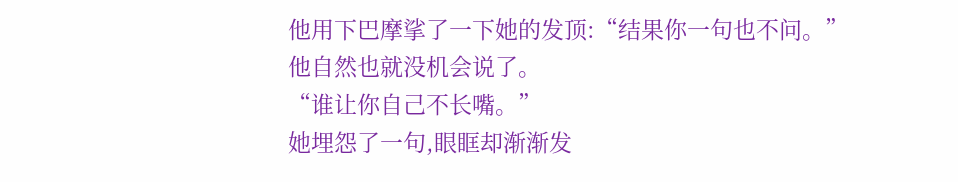他用下巴摩挲了一下她的发顶:“结果你一句也不问。”
他自然也就没机会说了。
“谁让你自己不长嘴。”
她埋怨了一句,眼眶却渐渐发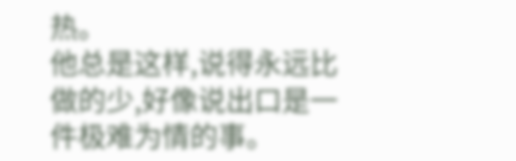热。
他总是这样,说得永远比做的少,好像说出口是一件极难为情的事。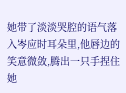她带了淡淡哭腔的语气落入岑应时耳朵里,他唇边的笑意微敛,腾出一只手捏住她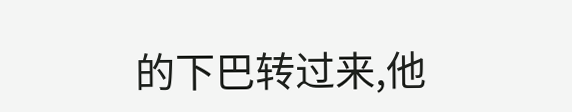的下巴转过来,他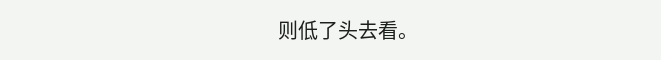则低了头去看。